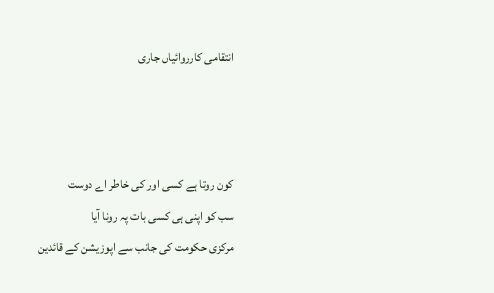انتقامی کارروائیاں جاری



کون روتا ہے کسی اور کی خاطر اے دوست
سب کو اپنی ہی کسی بات پہ رونا آیا
مرکزی حکومت کی جانب سے اپوزیشن کے قائدین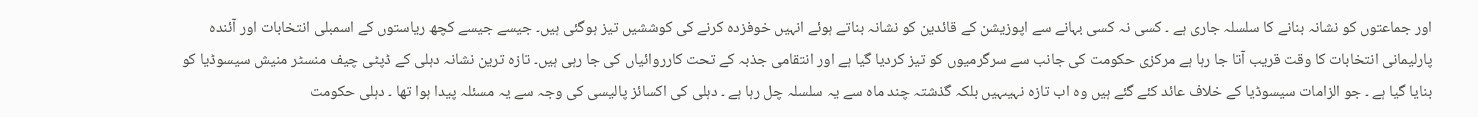اور جماعتوں کو نشانہ بنانے کا سلسلہ جاری ہے ۔ کسی نہ کسی بہانے سے اپوزیشن کے قائدین کو نشانہ بناتے ہوئے انہیں خوفزدہ کرنے کی کوششیں تیز ہوگئی ہیں۔ جیسے جیسے کچھ ریاستوں کے اسمبلی انتخابات اور آئندہ پارلیمانی انتخابات کا وقت قریب آتا جا رہا ہے مرکزی حکومت کی جانب سے سرگرمیوں کو تیز کردیا گیا ہے اور انتقامی جذبہ کے تحت کارروائیاں کی جا رہی ہیں۔ تازہ ترین نشانہ دہلی کے ڈپٹی چیف منسٹر منیش سیسوڈیا کو بنایا گیا ہے ۔ جو الزامات سیسوڈیا کے خلاف عائد کئے گئے ہیں وہ اب تازہ نہیںہیں بلکہ گذشتہ چند ماہ سے یہ سلسلہ چل رہا ہے ۔ دہلی کی اکسائز پالیسی کی وجہ سے یہ مسئلہ پیدا ہوا تھا ۔ دہلی حکومت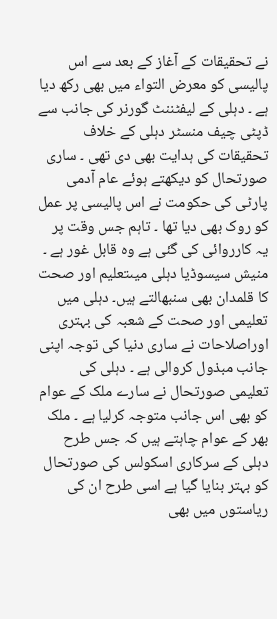نے تحقیقات کے آغاز کے بعد سے اس پالیسی کو معرض التواء میں بھی رکھ دیا ہے ۔ دہلی کے لیفٹننٹ گورنر کی جانب سے ڈپٹی چیف منسٹر دہلی کے خلاف تحقیقات کی ہدایت بھی دی تھی ۔ ساری صورتحال کو دیکھتے ہوئے عام آدمی پارٹی کی حکومت نے اس پالیسی پر عمل کو روک بھی دیا تھا ۔ تاہم جس وقت پر یہ کارروائی کی گئی ہے وہ قابل غور ہے ۔ منیش سیسوڈیا دہلی میںتعلیم اور صحت کا قلمدان بھی سنبھالتے ہیں۔ دہلی میں تعلیمی اور صحت کے شعبہ کی بہتری اوراصلاحات نے ساری دنیا کی توجہ اپنی جانب مبذول کروالی ہے ۔ دہلی کی تعلیمی صورتحال نے سارے ملک کے عوام کو بھی اس جانب متوجہ کرلیا ہے ۔ ملک بھر کے عوام چاہتے ہیں کہ جس طرح دہلی کے سرکاری اسکولس کی صورتحال کو بہتر بنایا گیا ہے اسی طرح ان کی ریاستوں میں بھی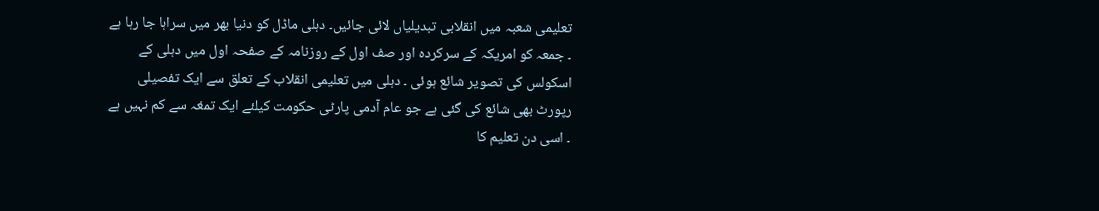تعلیمی شعبہ میں انقلابی تبدیلیاں لائی جائیں۔ دہلی ماڈل کو دنیا بھر میں سراہا جا رہا ہے ۔ جمعہ کو امریکہ کے سرکردہ اور صف اول کے روزنامہ کے صفحہ اول میں دہلی کے اسکولس کی تصویر شائع ہوئی ۔ دہلی میں تعلیمی انقلاب کے تعلق سے ایک تفصیلی رپورٹ بھی شائع کی گئی ہے جو عام آدمی پارٹی حکومت کیلئے ایک تمغہ سے کم نہیں ہے ۔ اسی دن تعلیم کا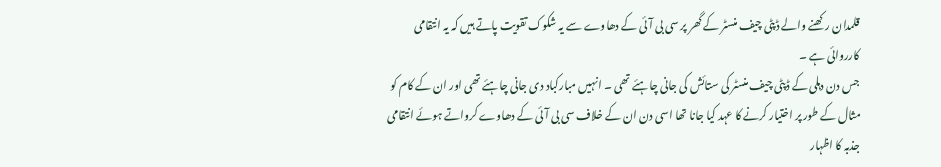قلمدان رکھنے والے ڈپٹی چیف منسٹر کے گھر پر سی بی آئی کے دھاوے سے یہ شکوک تقویت پاتے ہیں کہ یہ انتقامی کارروائی ہے ۔
جس دن دہلی کے ڈپٹی چیف منسٹر کی ستائش کی جانی چاہئے تھی ۔ انہیں مبارکباد دی جانی چاہئے تھی اور ان کے کام کو مثال کے طور پر اختیار کرنے کا عہد کیا جانا تھا اسی دن ان کے خلاف سی بی آئی کے دھاوے کرواتے ہوئے انتقامی جذبہ کا اظہار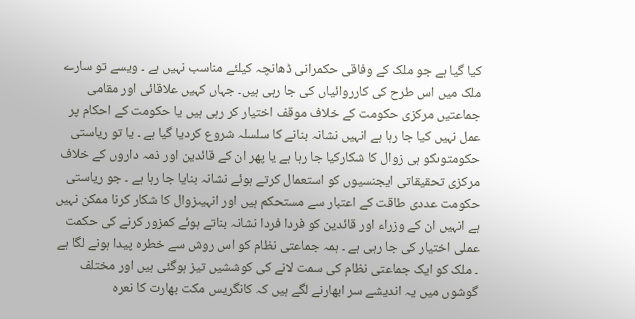کیا گیا ہے جو ملک کے وفاقی حکمرانی ڈھانچہ کیلئے مناسب نہیں ہے ۔ ویسے تو سارے ملک میں اس طرح کی کارروائیاں کی جا رہی ہیں۔ جہاں کہیں علاقائی اور مقامی جماعتیں مرکزی حکومت کے خلاف موقف اختیار کر رہی ہیں یا حکومت کے احکام پر عمل نہیں کیا جا رہا ہے انہیں نشانہ بنانے کا سلسلہ شروع کردیا گیا ہے ۔ یا تو ریاستی حکومتوںکو ہی زوال کا شکارکیا جا رہا ہے یا پھر ان کے قائدین اور ذمہ داروں کے خلاف مرکزی تحقیقاتی ایجنسیوں کو استعمال کرتے ہوئے نشانہ بنایا جا رہا ہے ۔ جو ریاستی حکومت عددی طاقت کے اعتبار سے مستحکم ہیں اور انہیںزوال کا شکار کرنا ممکن نہیں ہے انہیں ان کے وزراء اور قائدین کو فردا فردا نشانہ بناتے ہوئے کمزور کرنے کی حکمت عملی اختیار کی جا رہی ہے ۔ ہمہ جماعتی نظام کو اس روش سے خطرہ پیدا ہونے لگا ہے ۔ ملک کو ایک جماعتی نظام کی سمت لانے کی کوششیں تیز ہوگئی ہیں اور مختلف گوشوں میں یہ اندیشے سر ابھارنے لگے ہیں کہ کانگریس مکت بھارت کا نعرہ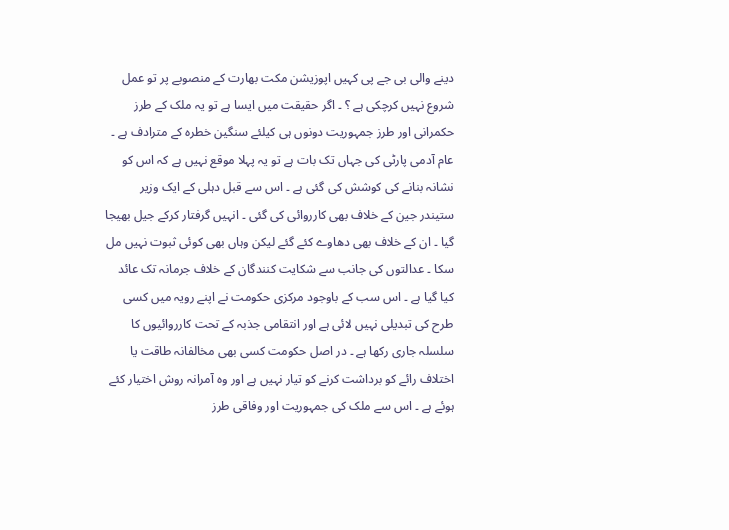دینے والی بی جے پی کہیں اپوزیشن مکت بھارت کے منصوبے پر تو عمل شروع نہیں کرچکی ہے ؟ ۔ اگر حقیقت میں ایسا ہے تو یہ ملک کے طرز حکمرانی اور طرز جمہوریت دونوں ہی کیلئے سنگین خطرہ کے مترادف ہے ۔
عام آدمی پارٹی کی جہاں تک بات ہے تو یہ پہلا موقع نہیں ہے کہ اس کو نشانہ بنانے کی کوشش کی گئی ہے ۔ اس سے قبل دہلی کے ایک وزیر ستیندر جین کے خلاف بھی کارروائی کی گئی ۔ انہیں گرفتار کرکے جیل بھیجا گیا ۔ ان کے خلاف بھی دھاوے کئے گئے لیکن وہاں بھی کوئی ثبوت نہیں مل سکا ۔ عدالتوں کی جانب سے شکایت کنندگان کے خلاف جرمانہ تک عائد کیا گیا ہے ۔ اس سب کے باوجود مرکزی حکومت نے اپنے رویہ میں کسی طرح کی تبدیلی نہیں لائی ہے اور انتقامی جذبہ کے تحت کارروائیوں کا سلسلہ جاری رکھا ہے ۔ در اصل حکومت کسی بھی مخالفانہ طاقت یا اختلاف رائے کو برداشت کرنے کو تیار نہیں ہے اور وہ آمرانہ روش اختیار کئے ہوئے ہے ۔ اس سے ملک کی جمہوریت اور وفاقی طرز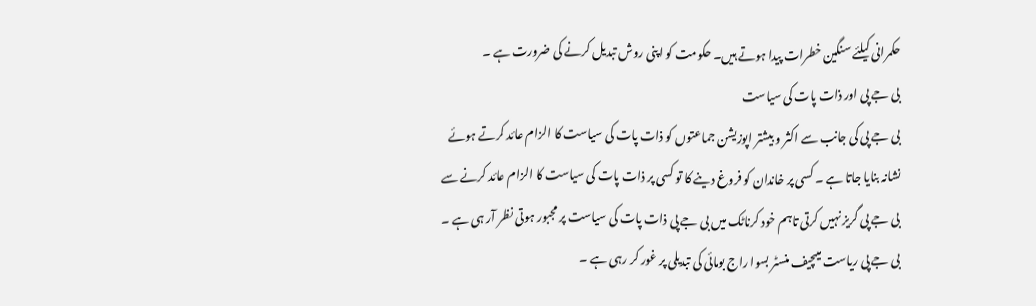حکمرانی کیلئے سنگین خطرات پیدا ہوتے ہیں۔ حکومت کو اپنی روش تبدیل کرنے کی ضرورت ہے ۔
بی جے پی اور ذات پات کی سیاست
بی جے پی کی جانب سے اکثر و بیشتر اپوزیشن جماعتوں کو ذات پات کی سیاست کا الزام عائد کرتے ہوئے نشانہ بنایا جاتا ہے ۔ کسی پر خاندان کو فروغ دینے کا تو کسی پر ذات پات کی سیاست کا الزام عائد کرنے سے بی جے پی گریز نہیں کرتی تاہم خود کرناٹک میں بی جے پی ذات پات کی سیاست پر مجبور ہوتی نظر آر ہی ہے ۔ بی جے پی ریاست میںچیف منسٹر بسوا راج بومائی کی تبدیلی پر غور کر رہی ہے ۔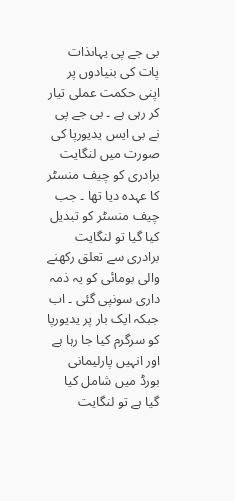بی جے پی یہاںذات پات کی بنیادوں پر اپنی حکمت عملی تیار کر رہی ہے ۔ بی جے پی نے بی ایس یدیورپا کی صورت میں لنگایت برادری کو چیف منسٹر کا عہدہ دیا تھا ۔ جب چیف منسٹر کو تبدیل کیا گیا تو لنگایت برادری سے تعلق رکھنے والی بومائی کو یہ ذمہ داری سونپی گئی ۔ اب جبکہ ایک بار پر یدیورپا کو سرگرم کیا جا رہا ہے اور انہیں پارلیمانی بورڈ میں شامل کیا گیا ہے تو لنگایت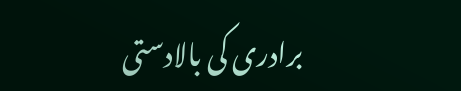برادری کی بالادستی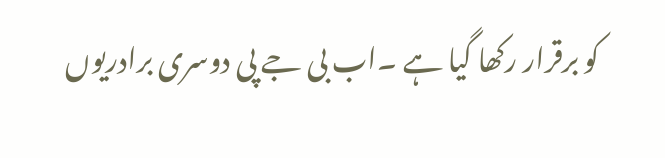کو برقرار رکھا گیا ہے ۔اب بی جے پی دوسری برادریوں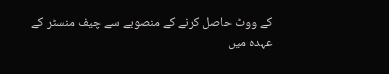کے ووٹ حاصل کرنے کے منصوبے سے چیف منسٹر کے عہدہ میں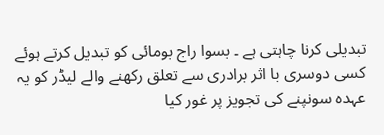تبدیلی کرنا چاہتی ہے ۔ بسوا راج بومائی کو تبدیل کرتے ہوئے کسی دوسری با اثر برادری سے تعلق رکھنے والے لیڈر کو یہ عہدہ سونپنے کی تجویز پر غور کیا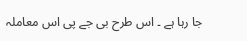جا رہا ہے ۔ اس طرح بی جے پی اس معاملہ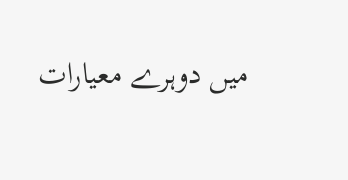میں دوہرے معیارات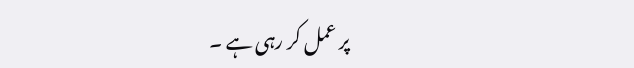پر عمل کر رہی ہے ۔